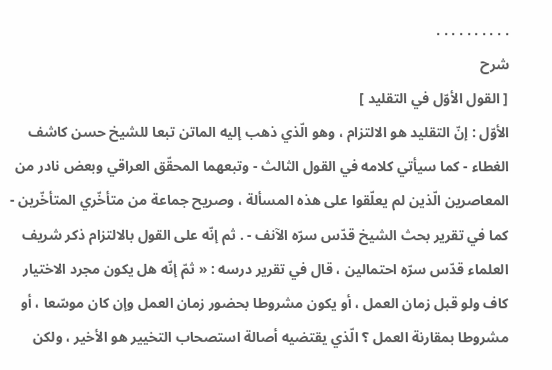. . . . . . . . . .
شرح
[ القول الأوّل في التقليد ]
الأوّل : إنّ التقليد هو الالتزام ، وهو الّذي ذهب إليه الماتن تبعا للشيخ حسن كاشف الغطاء - كما سيأتي كلامه في القول الثالث - وتبعهما المحقّق العراقي وبعض نادر من المعاصرين الّذين لم يعلّقوا على هذه المسألة ، وصريح جماعة من متأخّري المتأخّرين - كما في تقرير بحث الشيخ قدّس سرّه الآنف - . ثم إنّه على القول بالالتزام ذكر شريف العلماء قدّس سرّه احتمالين ، قال في تقرير درسه : « ثمّ إنّه هل يكون مجرد الاختيار كاف ولو قبل زمان العمل ، أو يكون مشروطا بحضور زمان العمل وإن كان موسّعا ، أو مشروطا بمقارنة العمل ؟ الّذي يقتضيه أصالة استصحاب التخيير هو الأخير ، ولكن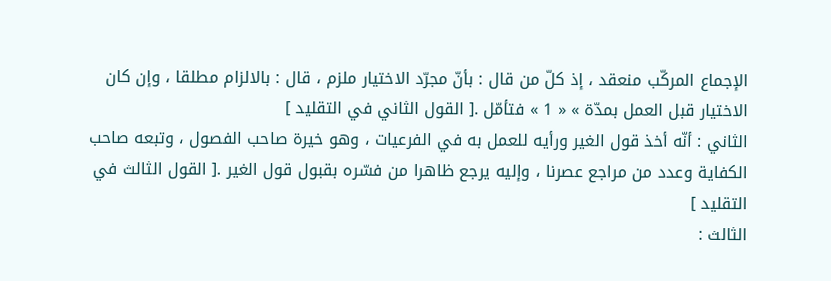الإجماع المركّب منعقد ، إذ كلّ من قال : بأنّ مجرّد الاختيار ملزم ، قال : بالالزام مطلقا ، وإن كان الاختيار قبل العمل بمدّة » « 1 » فتأمّل .[ القول الثاني في التقليد ]
الثاني : أنّه أخذ قول الغير ورأيه للعمل به في الفرعيات ، وهو خيرة صاحب الفصول ، وتبعه صاحب الكفاية وعدد من مراجع عصرنا ، وإليه يرجع ظاهرا من فسّره بقبول قول الغير .[ القول الثالث في التقليد ]
الثالث :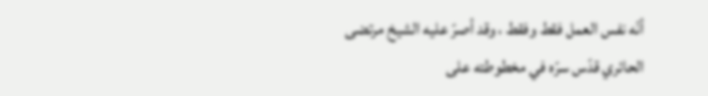أنّه نفس العمل فقط وفقط ، وقد أصرّ عليه الشيخ مرتضى الحائري قدّس سرّه في مخطوطته على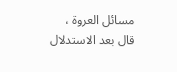مسائل العروة ، قال بعد الاستدلال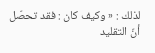لذلك : « وكيف كان : فقد تحصّل أنّ التقليد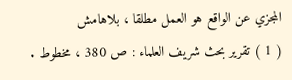المجزي عن الواقع هو العمل مطلقا ، بلاهامش
( 1 ) تقرير بحث شريف العلماء : ص 380 ، مخطوط .